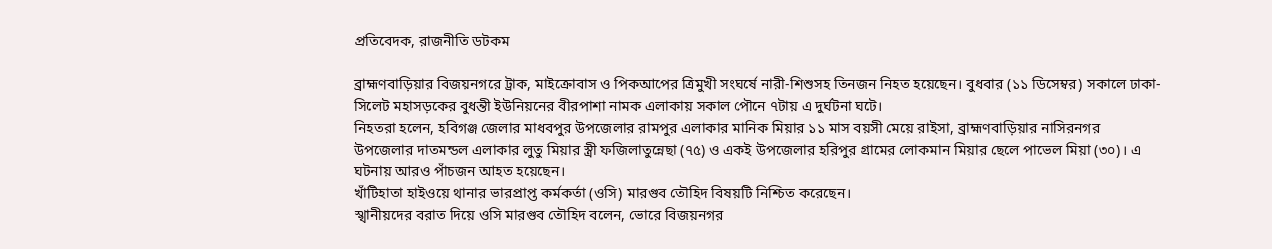প্রতিবেদক, রাজনীতি ডটকম

ব্রাহ্মণবাড়িয়ার বিজয়নগরে ট্রাক, মাইক্রোবাস ও পিকআপের ত্রিমুখী সংঘর্ষে নারী-শিশুসহ তিনজন নিহত হয়েছেন। বুধবার (১১ ডিসেম্বর) সকালে ঢাকা-সিলেট মহাসড়কের বুধন্তী ইউনিয়নের বীরপাশা নামক এলাকায় সকাল পৌনে ৭টায় এ দুর্ঘটনা ঘটে।
নিহতরা হলেন, হবিগঞ্জ জেলার মাধবপুর উপজেলার রামপুর এলাকার মানিক মিয়ার ১১ মাস বয়সী মেয়ে রাইসা, ব্রাহ্মণবাড়িয়ার নাসিরনগর উপজেলার দাতমন্ডল এলাকার লুতু মিয়ার স্ত্রী ফজিলাতুন্নেছা (৭৫) ও একই উপজেলার হরিপুর গ্রামের লোকমান মিয়ার ছেলে পাভেল মিয়া (৩০)। এ ঘটনায় আরও পাঁচজন আহত হয়েছেন।
খাঁটিহাতা হাইওয়ে থানার ভারপ্রাপ্ত কর্মকর্তা (ওসি) মারগুব তৌহিদ বিষয়টি নিশ্চিত করেছেন।
স্খানীয়দের বরাত দিয়ে ওসি মারগুব তৌহিদ বলেন, ভোরে বিজয়নগর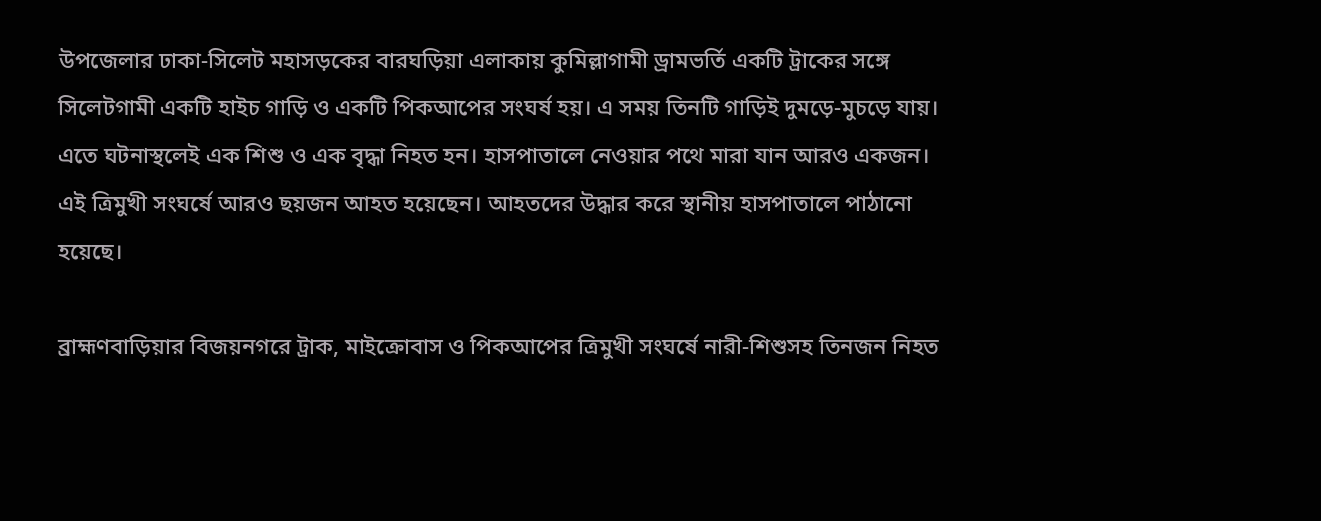উপজেলার ঢাকা-সিলেট মহাসড়কের বারঘড়িয়া এলাকায় কুমিল্লাগামী ড্রামভর্তি একটি ট্রাকের সঙ্গে সিলেটগামী একটি হাইচ গাড়ি ও একটি পিকআপের সংঘর্ষ হয়। এ সময় তিনটি গাড়িই দুমড়ে-মুচড়ে যায়। এতে ঘটনাস্থলেই এক শিশু ও এক বৃদ্ধা নিহত হন। হাসপাতালে নেওয়ার পথে মারা যান আরও একজন। এই ত্রিমুখী সংঘর্ষে আরও ছয়জন আহত হয়েছেন। আহতদের উদ্ধার করে স্থানীয় হাসপাতালে পাঠানো হয়েছে।

ব্রাহ্মণবাড়িয়ার বিজয়নগরে ট্রাক, মাইক্রোবাস ও পিকআপের ত্রিমুখী সংঘর্ষে নারী-শিশুসহ তিনজন নিহত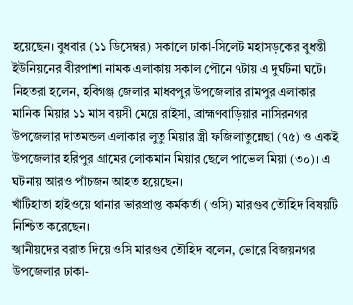হয়েছেন। বুধবার (১১ ডিসেম্বর) সকালে ঢাকা-সিলেট মহাসড়কের বুধন্তী ইউনিয়নের বীরপাশা নামক এলাকায় সকাল পৌনে ৭টায় এ দুর্ঘটনা ঘটে।
নিহতরা হলেন, হবিগঞ্জ জেলার মাধবপুর উপজেলার রামপুর এলাকার মানিক মিয়ার ১১ মাস বয়সী মেয়ে রাইসা, ব্রাহ্মণবাড়িয়ার নাসিরনগর উপজেলার দাতমন্ডল এলাকার লুতু মিয়ার স্ত্রী ফজিলাতুন্নেছা (৭৫) ও একই উপজেলার হরিপুর গ্রামের লোকমান মিয়ার ছেলে পাভেল মিয়া (৩০)। এ ঘটনায় আরও পাঁচজন আহত হয়েছেন।
খাঁটিহাতা হাইওয়ে থানার ভারপ্রাপ্ত কর্মকর্তা (ওসি) মারগুব তৌহিদ বিষয়টি নিশ্চিত করেছেন।
স্খানীয়দের বরাত দিয়ে ওসি মারগুব তৌহিদ বলেন, ভোরে বিজয়নগর উপজেলার ঢাকা-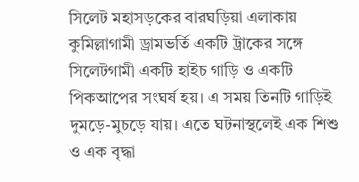সিলেট মহাসড়কের বারঘড়িয়া এলাকায় কুমিল্লাগামী ড্রামভর্তি একটি ট্রাকের সঙ্গে সিলেটগামী একটি হাইচ গাড়ি ও একটি পিকআপের সংঘর্ষ হয়। এ সময় তিনটি গাড়িই দুমড়ে-মুচড়ে যায়। এতে ঘটনাস্থলেই এক শিশু ও এক বৃদ্ধা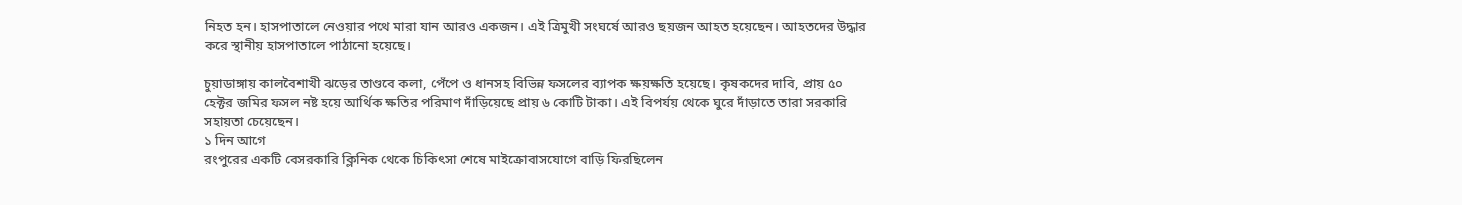নিহত হন। হাসপাতালে নেওয়ার পথে মারা যান আরও একজন। এই ত্রিমুখী সংঘর্ষে আরও ছয়জন আহত হয়েছেন। আহতদের উদ্ধার করে স্থানীয় হাসপাতালে পাঠানো হয়েছে।

চুয়াডাঙ্গায় কালবৈশাখী ঝড়ের তাণ্ডবে কলা, পেঁপে ও ধানসহ বিভিন্ন ফসলের ব্যাপক ক্ষয়ক্ষতি হয়েছে। কৃষকদের দাবি, প্রায় ৫০ হেক্টর জমির ফসল নষ্ট হয়ে আর্থিক ক্ষতির পরিমাণ দাঁড়িয়েছে প্রায় ৬ কোটি টাকা। এই বিপর্যয় থেকে ঘুরে দাঁড়াতে তারা সরকারি সহায়তা চেয়েছেন।
১ দিন আগে
রংপুরের একটি বেসরকারি ক্লিনিক থেকে চিকিৎসা শেষে মাইক্রোবাসযোগে বাড়ি ফিরছিলেন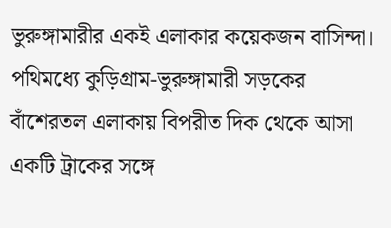ভুরুঙ্গামারীর একই এলাকার কয়েকজন বাসিন্দা। পথিমধ্যে কুড়িগ্রাম-ভুরুঙ্গামারী সড়কের বাঁশেরতল এলাকায় বিপরীত দিক থেকে আসা একটি ট্রাকের সঙ্গে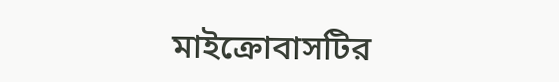মাইক্রোবাসটির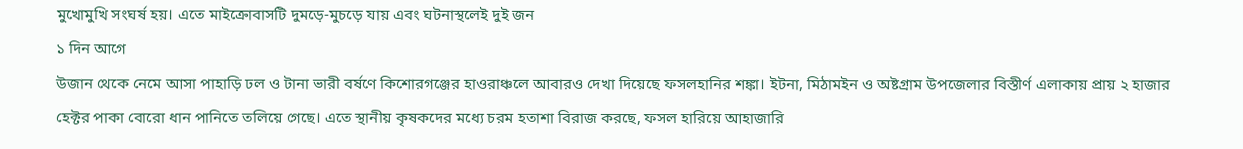মুখোমুখি সংঘর্ষ হয়। এতে মাইক্রোবাসটি দুমড়ে-মুচড়ে যায় এবং ঘটনাস্থলেই দুই জন
১ দিন আগে
উজান থেকে নেমে আসা পাহাড়ি ঢল ও টানা ভারী বর্ষণে কিশোরগঞ্জের হাওরাঞ্চলে আবারও দেখা দিয়েছে ফসলহানির শঙ্কা। ইটনা, মিঠামইন ও অষ্টগ্রাম উপজেলার বিস্তীর্ণ এলাকায় প্রায় ২ হাজার হেক্টর পাকা বোরো ধান পানিতে তলিয়ে গেছে। এতে স্থানীয় কৃষকদের মধ্যে চরম হতাশা বিরাজ করছে, ফসল হারিয়ে আহাজারি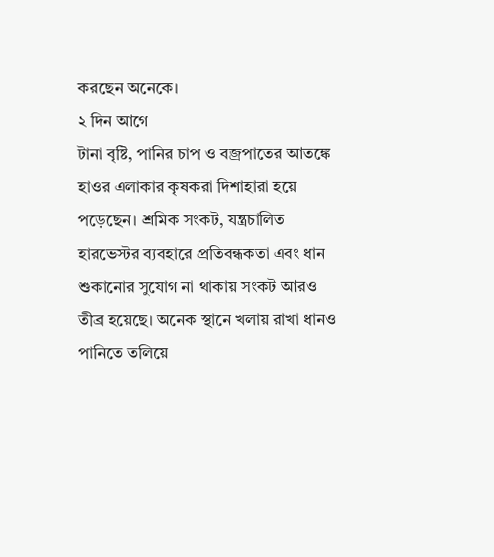করছেন অনেকে।
২ দিন আগে
টানা বৃষ্টি, পানির চাপ ও বজ্রপাতের আতঙ্কে হাওর এলাকার কৃষকরা দিশাহারা হয়ে পড়েছেন। শ্রমিক সংকট, যন্ত্রচালিত হারভেস্টর ব্যবহারে প্রতিবন্ধকতা এবং ধান শুকানোর সুযোগ না থাকায় সংকট আরও তীব্র হয়েছে। অনেক স্থানে খলায় রাখা ধানও পানিতে তলিয়ে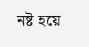নষ্ট হয়ে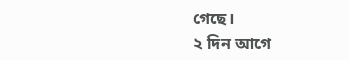গেছে।
২ দিন আগে